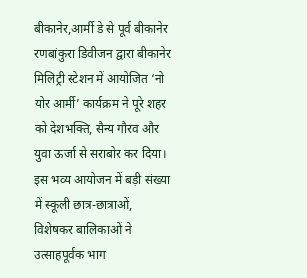बीकानेर,आर्मी डे से पूर्व बीकानेर रणबांकुरा डिवीजन द्वारा बीकानेर मिलिट्री स्टेशन में आयोजित ‘नो योर आर्मी’ कार्यक्रम ने पूरे शहर को देशभक्ति, सैन्य गौरव और युवा ऊर्जा से सराबोर कर दिया। इस भव्य आयोजन में बड़ी संख्या में स्कूली छात्र-छात्राओं, विशेषकर बालिकाओं ने उत्साहपूर्वक भाग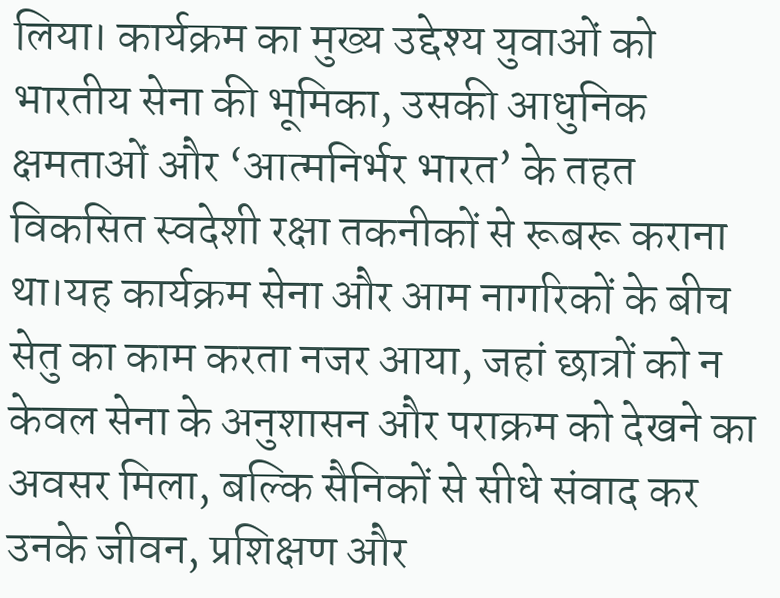लिया। कार्यक्रम का मुख्य उद्देश्य युवाओं को भारतीय सेना की भूमिका, उसकी आधुनिक क्षमताओं और ‘आत्मनिर्भर भारत’ के तहत विकसित स्वदेशी रक्षा तकनीकों से रूबरू कराना था।यह कार्यक्रम सेना और आम नागरिकों के बीच सेतु का काम करता नजर आया, जहां छात्रों को न केवल सेना के अनुशासन और पराक्रम को देखने का अवसर मिला, बल्कि सैनिकों से सीधे संवाद कर उनके जीवन, प्रशिक्षण और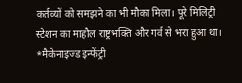कर्तव्यों को समझने का भी मौका मिला। पूरे मिलिट्री स्टेशन का माहौल राष्ट्रभक्ति और गर्व से भरा हुआ था।
*मैकेनाइज्ड इन्फेंट्री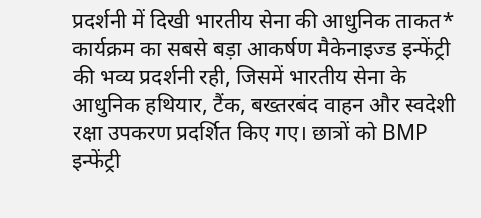प्रदर्शनी में दिखी भारतीय सेना की आधुनिक ताकत*
कार्यक्रम का सबसे बड़ा आकर्षण मैकेनाइज्ड इन्फेंट्री की भव्य प्रदर्शनी रही, जिसमें भारतीय सेना के आधुनिक हथियार, टैंक, बख्तरबंद वाहन और स्वदेशी रक्षा उपकरण प्रदर्शित किए गए। छात्रों को BMP इन्फेंट्री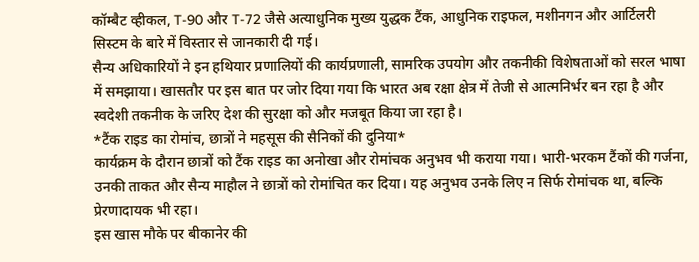कॉम्बैट व्हीकल, T-90 और T-72 जैसे अत्याधुनिक मुख्य युद्धक टैंक, आधुनिक राइफल, मशीनगन और आर्टिलरी सिस्टम के बारे में विस्तार से जानकारी दी गई।
सैन्य अधिकारियों ने इन हथियार प्रणालियों की कार्यप्रणाली, सामरिक उपयोग और तकनीकी विशेषताओं को सरल भाषा में समझाया। खासतौर पर इस बात पर जोर दिया गया कि भारत अब रक्षा क्षेत्र में तेजी से आत्मनिर्भर बन रहा है और स्वदेशी तकनीक के जरिए देश की सुरक्षा को और मजबूत किया जा रहा है।
*टैंक राइड का रोमांच, छात्रों ने महसूस की सैनिकों की दुनिया*
कार्यक्रम के दौरान छात्रों को टैंक राइड का अनोखा और रोमांचक अनुभव भी कराया गया। भारी-भरकम टैंकों की गर्जना, उनकी ताकत और सैन्य माहौल ने छात्रों को रोमांचित कर दिया। यह अनुभव उनके लिए न सिर्फ रोमांचक था, बल्कि प्रेरणादायक भी रहा।
इस खास मौके पर बीकानेर की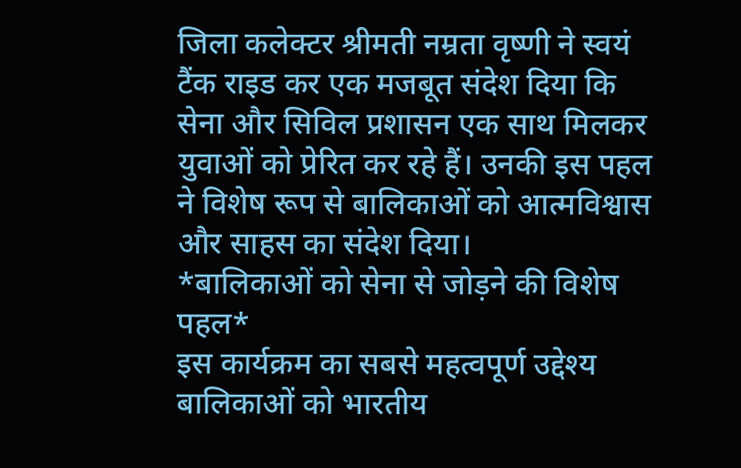जिला कलेक्टर श्रीमती नम्रता वृष्णी ने स्वयं टैंक राइड कर एक मजबूत संदेश दिया कि सेना और सिविल प्रशासन एक साथ मिलकर युवाओं को प्रेरित कर रहे हैं। उनकी इस पहल ने विशेष रूप से बालिकाओं को आत्मविश्वास और साहस का संदेश दिया।
*बालिकाओं को सेना से जोड़ने की विशेष पहल*
इस कार्यक्रम का सबसे महत्वपूर्ण उद्देश्य बालिकाओं को भारतीय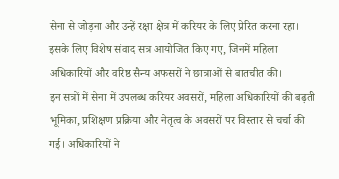सेना से जोड़ना और उन्हें रक्षा क्षेत्र में करियर के लिए प्रेरित करना रहा। इसके लिए विशेष संवाद सत्र आयोजित किए गए, जिनमें महिला अधिकारियों और वरिष्ठ सैन्य अफसरों ने छात्राओं से बातचीत की।
इन सत्रों में सेना में उपलब्ध करियर अवसरों, महिला अधिकारियों की बढ़ती भूमिका, प्रशिक्षण प्रक्रिया और नेतृत्व के अवसरों पर विस्तार से चर्चा की गई। अधिकारियों ने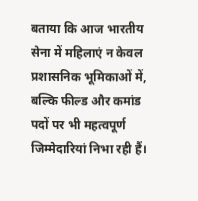बताया कि आज भारतीय सेना में महिलाएं न केवल प्रशासनिक भूमिकाओं में, बल्कि फील्ड और कमांड पदों पर भी महत्वपूर्ण जिम्मेदारियां निभा रही हैं।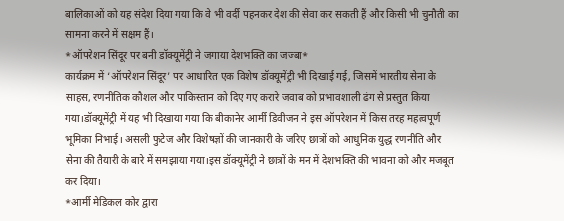बालिकाओं को यह संदेश दिया गया कि वे भी वर्दी पहनकर देश की सेवा कर सकती हैं और किसी भी चुनौती का सामना करने में सक्षम हैं।
*ऑपरेशन सिंदूर पर बनी डॉक्यूमेंट्री ने जगाया देशभक्ति का जज्बा*
कार्यक्रम में ‘ऑपरेशन सिंदूर’ पर आधारित एक विशेष डॉक्यूमेंट्री भी दिखाई गई, जिसमें भारतीय सेना के साहस, रणनीतिक कौशल और पाकिस्तान को दिए गए करारे जवाब को प्रभावशाली ढंग से प्रस्तुत किया गया।डॉक्यूमेंट्री में यह भी दिखाया गया कि बीकानेर आर्मी डिवीजन ने इस ऑपरेशन में किस तरह महत्वपूर्ण भूमिका निभाई। असली फुटेज और विशेषज्ञों की जानकारी के जरिए छात्रों को आधुनिक युद्ध रणनीति और सेना की तैयारी के बारे में समझाया गया।इस डॉक्यूमेंट्री ने छात्रों के मन में देशभक्ति की भावना को और मजबूत कर दिया।
*आर्मी मेडिकल कोर द्वारा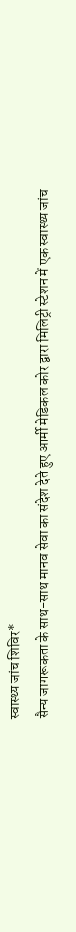स्वास्थ्य जांच शिविर*
सैन्य जागरूकता के साथ-साथ मानव सेवा का संदेश देते हुए आर्मी मेडिकल कोर द्वारा मिलिट्री स्टेशन में एक स्वास्थ्य जांच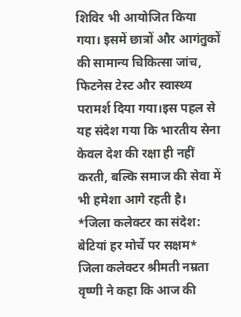शिविर भी आयोजित किया गया। इसमें छात्रों और आगंतुकों की सामान्य चिकित्सा जांच, फिटनेस टेस्ट और स्वास्थ्य परामर्श दिया गया।इस पहल से यह संदेश गया कि भारतीय सेना केवल देश की रक्षा ही नहीं करती, बल्कि समाज की सेवा में भी हमेशा आगे रहती है।
*जिला कलेक्टर का संदेश: बेटियां हर मोर्चे पर सक्षम*
जिला कलेक्टर श्रीमती नम्रता वृष्णी ने कहा कि आज की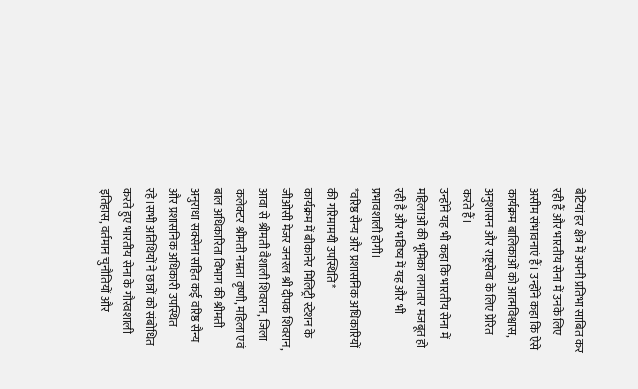बेटियां हर क्षेत्र में अपनी प्रतिभा साबित कर रही हैं और भारतीय सेना में उनके लिए असीम संभावनाएं हैं। उन्होंने कहा कि ऐसे कार्यक्रम बालिकाओं को आत्मविश्वास, अनुशासन और राष्ट्रसेवा के लिए प्रेरित करते हैं।
उन्होंने यह भी कहा कि भारतीय सेना में महिलाओं की भूमिका लगातार मजबूत हो रही है और भविष्य में यह और भी प्रभावशाली होगी।
*वरिष्ठ सैन्य और प्रशासनिक अधिकारियों की गरिमामयी उपस्थिति*
कार्यक्रम में बीकानेर मिलिट्री स्टेशन के जीओसी मेजर जनरल श्री दीपक शिवरान, आवा से श्रीमती वैशाली शिवरान, जिला कलेक्टर श्रीमती नम्रता वृष्णी, महिला एवं बाल अधिकारिता विभाग की श्रीमती अनुराधा सक्सेना सहित कई वरिष्ठ सैन्य और प्रशासनिक अधिकारी उपस्थित रहे।सभी अतिथियों ने छात्रों को संबोधित करते हुए भारतीय सेना के गौरवशाली इतिहास, वर्तमान चुनौतियों और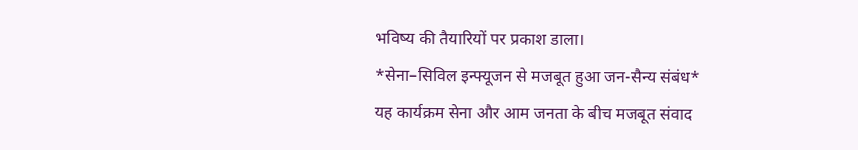भविष्य की तैयारियों पर प्रकाश डाला।
*सेना–सिविल इन्फ्यूजन से मजबूत हुआ जन-सैन्य संबंध*
यह कार्यक्रम सेना और आम जनता के बीच मजबूत संवाद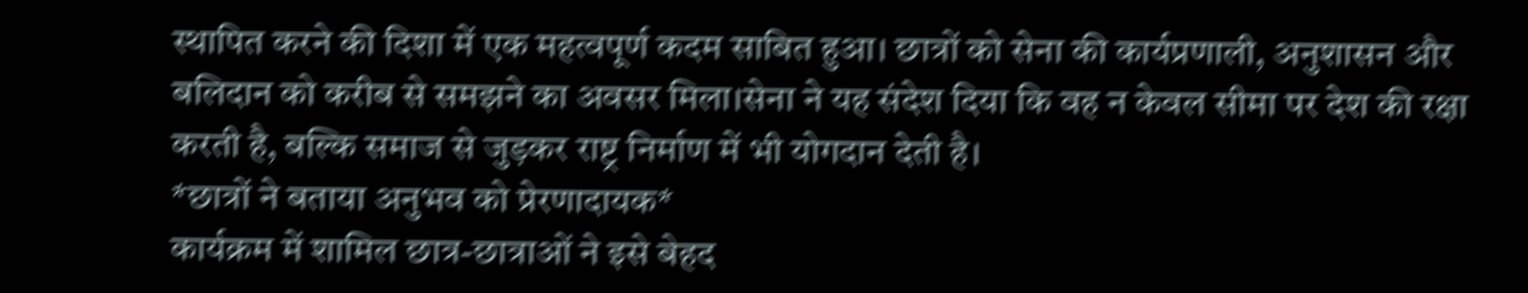स्थापित करने की दिशा में एक महत्वपूर्ण कदम साबित हुआ। छात्रों को सेना की कार्यप्रणाली, अनुशासन और बलिदान को करीब से समझने का अवसर मिला।सेना ने यह संदेश दिया कि वह न केवल सीमा पर देश की रक्षा करती है, बल्कि समाज से जुड़कर राष्ट्र निर्माण में भी योगदान देती है।
*छात्रों ने बताया अनुभव को प्रेरणादायक*
कार्यक्रम में शामिल छात्र-छात्राओं ने इसे बेहद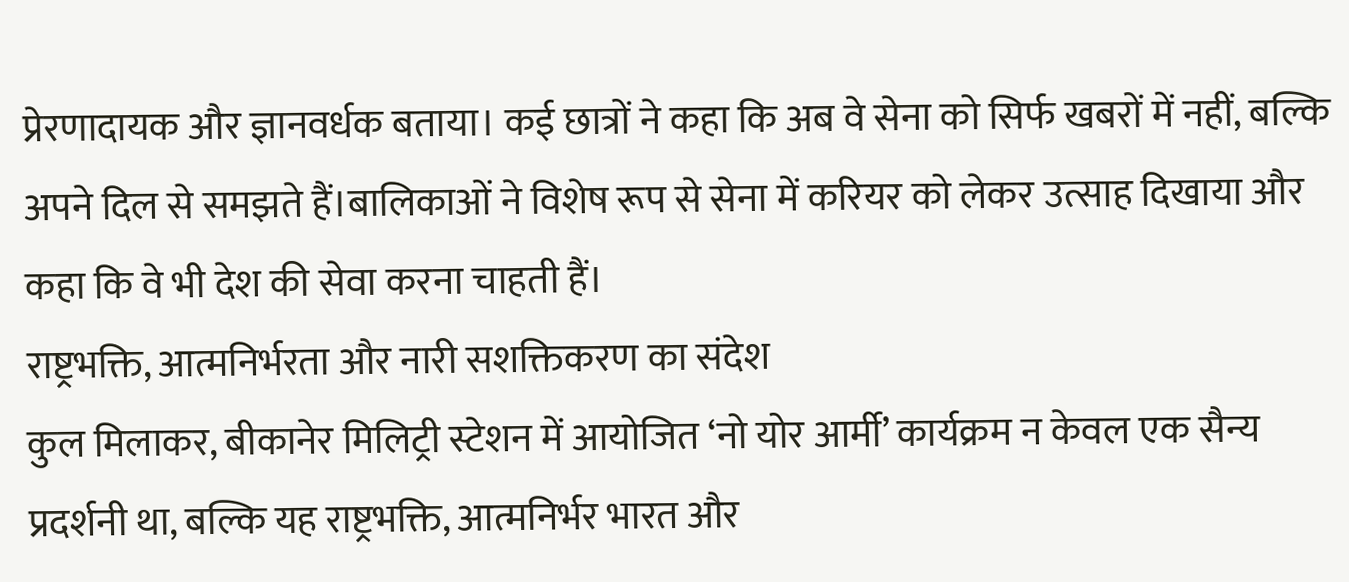प्रेरणादायक और ज्ञानवर्धक बताया। कई छात्रों ने कहा कि अब वे सेना को सिर्फ खबरों में नहीं, बल्कि अपने दिल से समझते हैं।बालिकाओं ने विशेष रूप से सेना में करियर को लेकर उत्साह दिखाया और कहा कि वे भी देश की सेवा करना चाहती हैं।
राष्ट्रभक्ति, आत्मनिर्भरता और नारी सशक्तिकरण का संदेश
कुल मिलाकर, बीकानेर मिलिट्री स्टेशन में आयोजित ‘नो योर आर्मी’ कार्यक्रम न केवल एक सैन्य प्रदर्शनी था, बल्कि यह राष्ट्रभक्ति, आत्मनिर्भर भारत और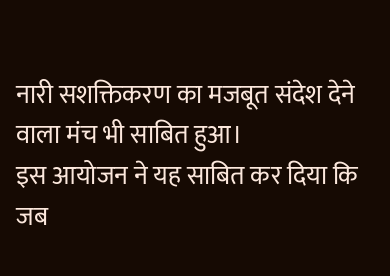नारी सशक्तिकरण का मजबूत संदेश देने वाला मंच भी साबित हुआ।
इस आयोजन ने यह साबित कर दिया कि जब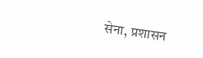सेना, प्रशासन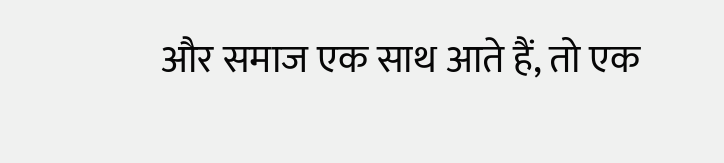और समाज एक साथ आते हैं, तो एक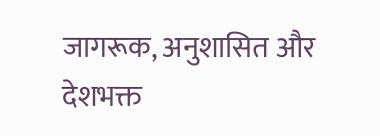जागरूक, अनुशासित और देशभक्त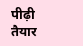पीढ़ी तैयार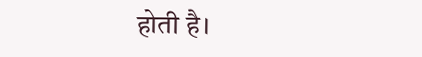होती है।